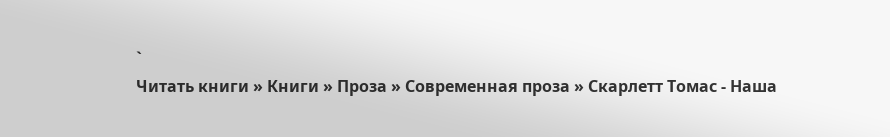`
Читать книги » Книги » Проза » Современная проза » Скарлетт Томас - Наша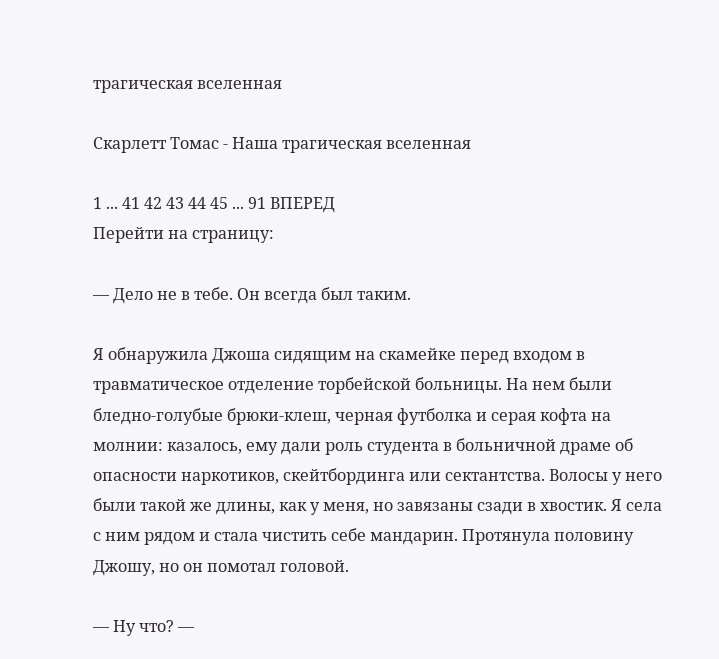трагическая вселенная

Скарлетт Томас - Наша трагическая вселенная

1 ... 41 42 43 44 45 ... 91 ВПЕРЕД
Перейти на страницу:

— Дело не в тебе. Он всегда был таким.

Я обнаружила Джоша сидящим на скамейке перед входом в травматическое отделение торбейской больницы. На нем были бледно-голубые брюки-клеш, черная футболка и серая кофта на молнии: казалось, ему дали роль студента в больничной драме об опасности наркотиков, скейтбординга или сектантства. Волосы у него были такой же длины, как у меня, но завязаны сзади в хвостик. Я села с ним рядом и стала чистить себе мандарин. Протянула половину Джошу, но он помотал головой.

— Ну что? —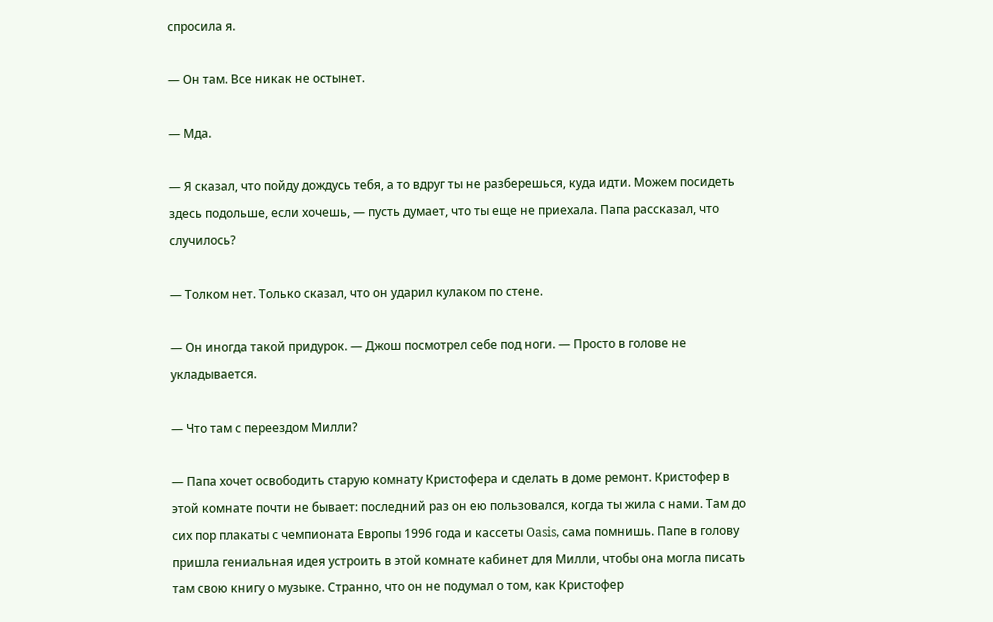спросила я.

— Он там. Все никак не остынет.

— Мда.

— Я сказал, что пойду дождусь тебя, а то вдруг ты не разберешься, куда идти. Можем посидеть здесь подольше, если хочешь, — пусть думает, что ты еще не приехала. Папа рассказал, что случилось?

— Толком нет. Только сказал, что он ударил кулаком по стене.

— Он иногда такой придурок. — Джош посмотрел себе под ноги. — Просто в голове не укладывается.

— Что там с переездом Милли?

— Папа хочет освободить старую комнату Кристофера и сделать в доме ремонт. Кристофер в этой комнате почти не бывает: последний раз он ею пользовался, когда ты жила с нами. Там до сих пор плакаты с чемпионата Европы 1996 года и кассеты Oasis, сама помнишь. Папе в голову пришла гениальная идея устроить в этой комнате кабинет для Милли, чтобы она могла писать там свою книгу о музыке. Странно, что он не подумал о том, как Кристофер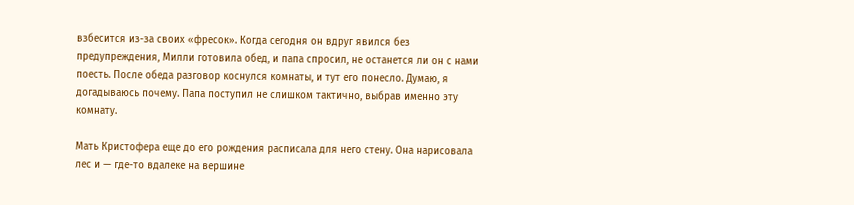взбесится из-за своих «фресок». Когда сегодня он вдруг явился без предупреждения, Милли готовила обед, и папа спросил, не останется ли он с нами поесть. После обеда разговор коснулся комнаты, и тут его понесло. Думаю, я догадываюсь почему. Папа поступил не слишком тактично, выбрав именно эту комнату.

Мать Кристофера еще до его рождения расписала для него стену. Она нарисовала лес и — где-то вдалеке на вершине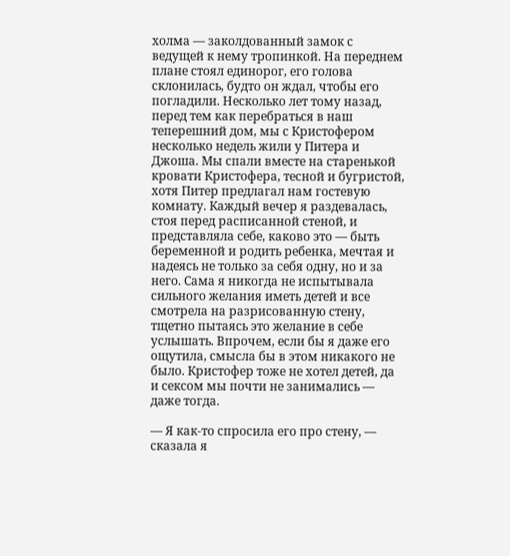холма — заколдованный замок с ведущей к нему тропинкой. На переднем плане стоял единорог, его голова склонилась, будто он ждал, чтобы его погладили. Несколько лет тому назад, перед тем как перебраться в наш теперешний дом, мы с Кристофером несколько недель жили у Питера и Джоша. Мы спали вместе на старенькой кровати Кристофера, тесной и бугристой, хотя Питер предлагал нам гостевую комнату. Каждый вечер я раздевалась, стоя перед расписанной стеной, и представляла себе, каково это — быть беременной и родить ребенка, мечтая и надеясь не только за себя одну, но и за него. Сама я никогда не испытывала сильного желания иметь детей и все смотрела на разрисованную стену, тщетно пытаясь это желание в себе услышать. Впрочем, если бы я даже его ощутила, смысла бы в этом никакого не было. Кристофер тоже не хотел детей, да и сексом мы почти не занимались — даже тогда.

— Я как-то спросила его про стену, — сказала я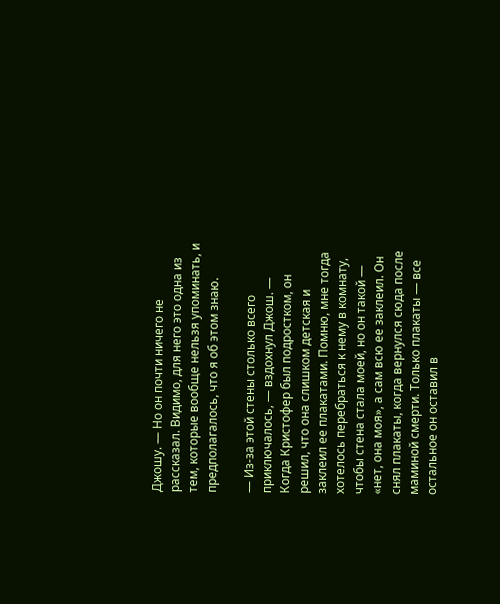Джошу. — Но он почти ничего не рассказал. Видимо, для него это одна из тем, которые вообще нельзя упоминать, и предполагалось, что я об этом знаю.

— Из-за этой стены столько всего приключалось, — вздохнул Джош. — Когда Кристофер был подростком, он решил, что она слишком детская и заклеил ее плакатами. Помню, мне тогда хотелось перебраться к нему в комнату, чтобы стена стала моей, но он такой — «нет, она моя», а сам всю ее заклеил. Он снял плакаты, когда вернулся сюда после маминой смерти. Только плакаты — все остальное он оставил в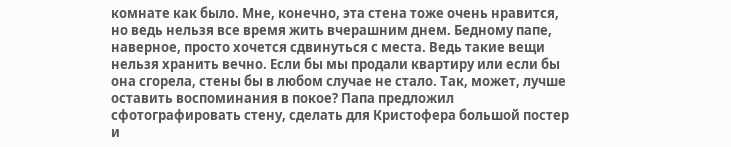комнате как было. Мне, конечно, эта стена тоже очень нравится, но ведь нельзя все время жить вчерашним днем. Бедному папе, наверное, просто хочется сдвинуться с места. Ведь такие вещи нельзя хранить вечно. Если бы мы продали квартиру или если бы она сгорела, стены бы в любом случае не стало. Так, может, лучше оставить воспоминания в покое? Папа предложил сфотографировать стену, сделать для Кристофера большой постер и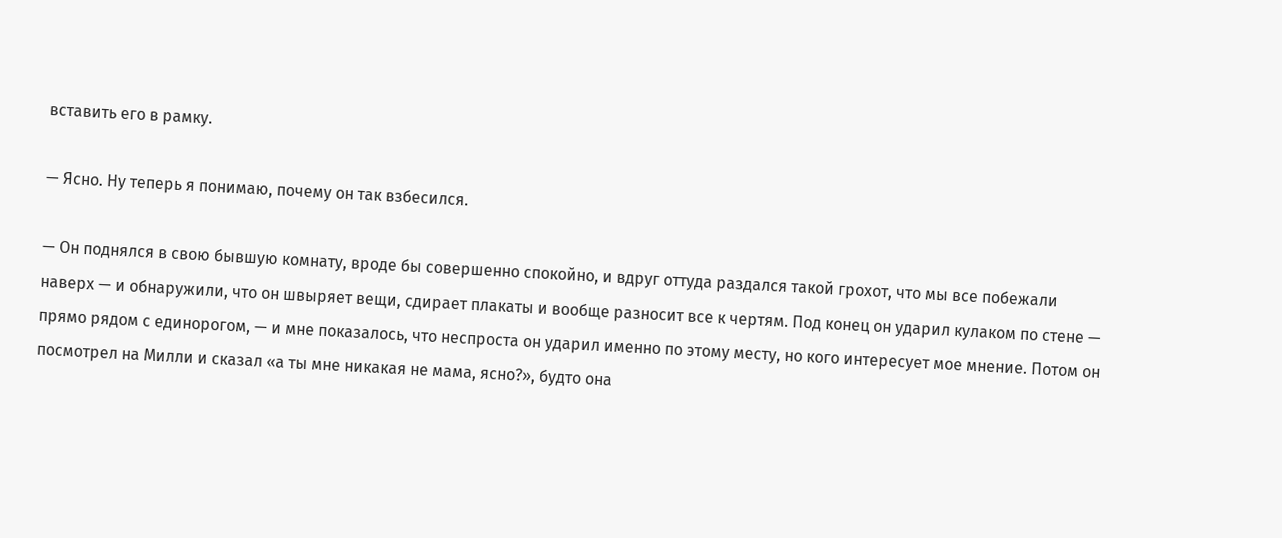вставить его в рамку.

— Ясно. Ну теперь я понимаю, почему он так взбесился.

— Он поднялся в свою бывшую комнату, вроде бы совершенно спокойно, и вдруг оттуда раздался такой грохот, что мы все побежали наверх — и обнаружили, что он швыряет вещи, сдирает плакаты и вообще разносит все к чертям. Под конец он ударил кулаком по стене — прямо рядом с единорогом, — и мне показалось, что неспроста он ударил именно по этому месту, но кого интересует мое мнение. Потом он посмотрел на Милли и сказал «а ты мне никакая не мама, ясно?», будто она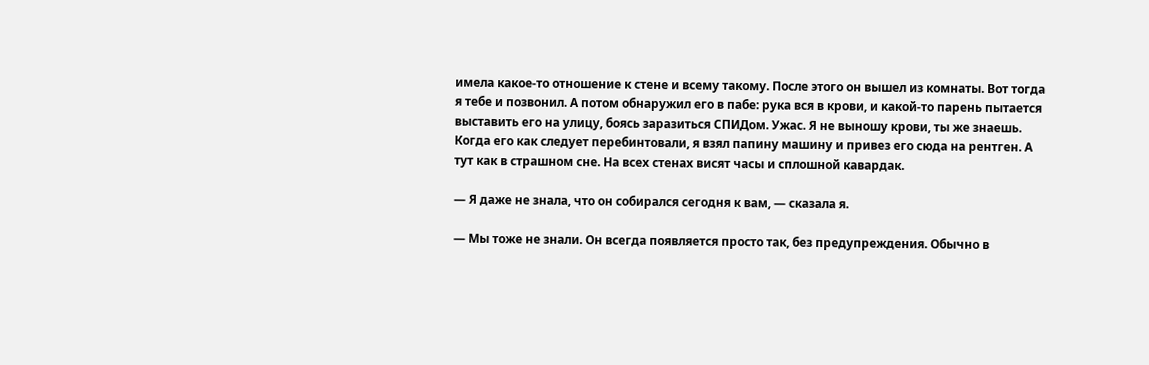имела какое-то отношение к стене и всему такому. После этого он вышел из комнаты. Вот тогда я тебе и позвонил. А потом обнаружил его в пабе: рука вся в крови, и какой-то парень пытается выставить его на улицу, боясь заразиться СПИДом. Ужас. Я не выношу крови, ты же знаешь. Когда его как следует перебинтовали, я взял папину машину и привез его сюда на рентген. А тут как в страшном сне. На всех стенах висят часы и сплошной кавардак.

— Я даже не знала, что он собирался сегодня к вам, — сказала я.

— Мы тоже не знали. Он всегда появляется просто так, без предупреждения. Обычно в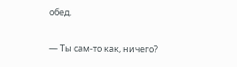обед.

— Ты сам-то как, ничего?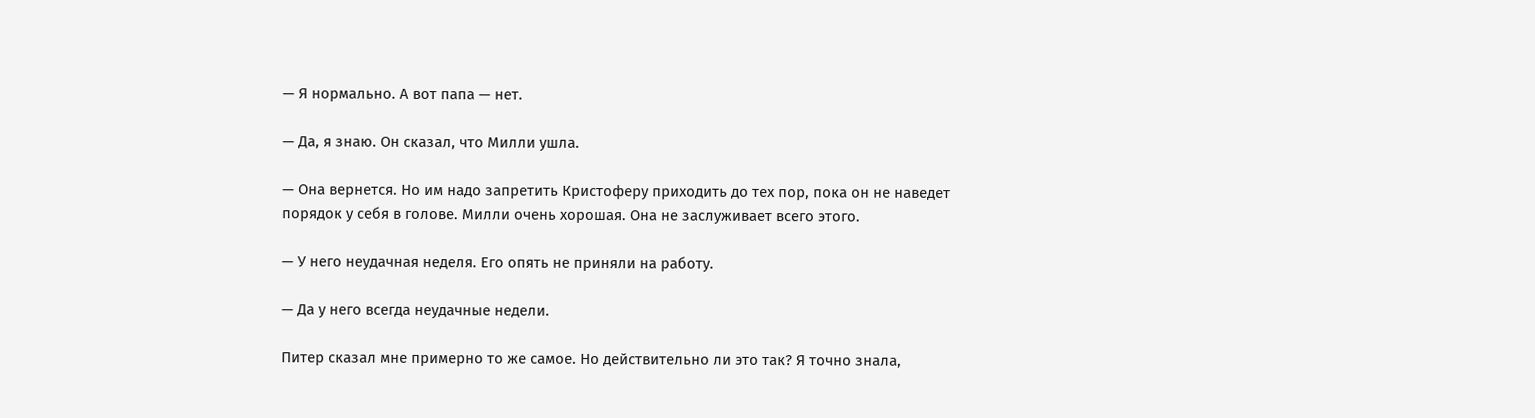— Я нормально. А вот папа — нет.

— Да, я знаю. Он сказал, что Милли ушла.

— Она вернется. Но им надо запретить Кристоферу приходить до тех пор, пока он не наведет порядок у себя в голове. Милли очень хорошая. Она не заслуживает всего этого.

— У него неудачная неделя. Его опять не приняли на работу.

— Да у него всегда неудачные недели.

Питер сказал мне примерно то же самое. Но действительно ли это так? Я точно знала,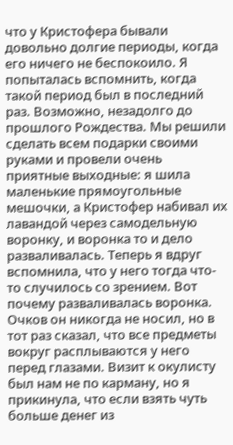что у Кристофера бывали довольно долгие периоды, когда его ничего не беспокоило. Я попыталась вспомнить, когда такой период был в последний раз. Возможно, незадолго до прошлого Рождества. Мы решили сделать всем подарки своими руками и провели очень приятные выходные: я шила маленькие прямоугольные мешочки, а Кристофер набивал их лавандой через самодельную воронку, и воронка то и дело разваливалась. Теперь я вдруг вспомнила, что у него тогда что-то случилось со зрением. Вот почему разваливалась воронка. Очков он никогда не носил, но в тот раз сказал, что все предметы вокруг расплываются у него перед глазами. Визит к окулисту был нам не по карману, но я прикинула, что если взять чуть больше денег из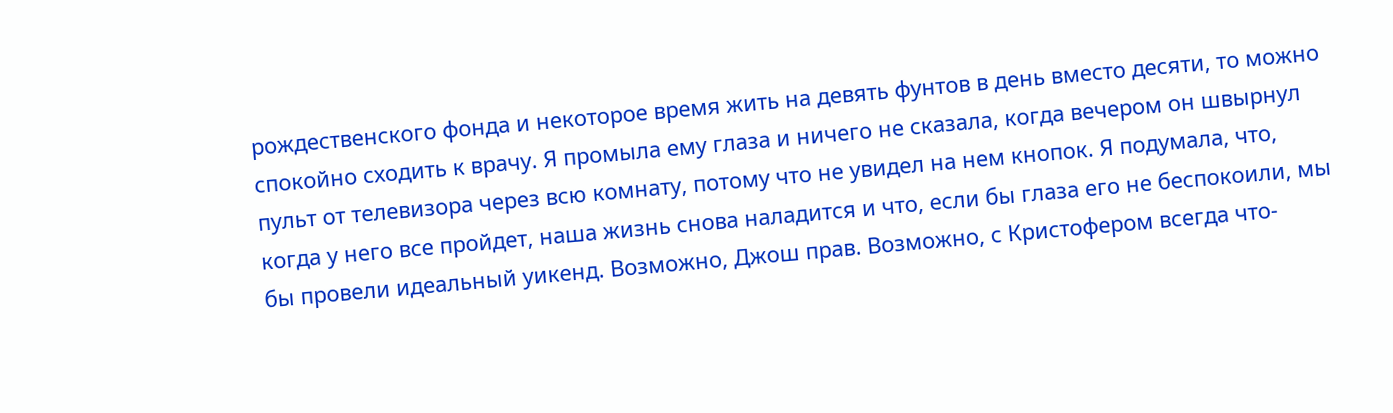рождественского фонда и некоторое время жить на девять фунтов в день вместо десяти, то можно спокойно сходить к врачу. Я промыла ему глаза и ничего не сказала, когда вечером он швырнул пульт от телевизора через всю комнату, потому что не увидел на нем кнопок. Я подумала, что, когда у него все пройдет, наша жизнь снова наладится и что, если бы глаза его не беспокоили, мы бы провели идеальный уикенд. Возможно, Джош прав. Возможно, с Кристофером всегда что-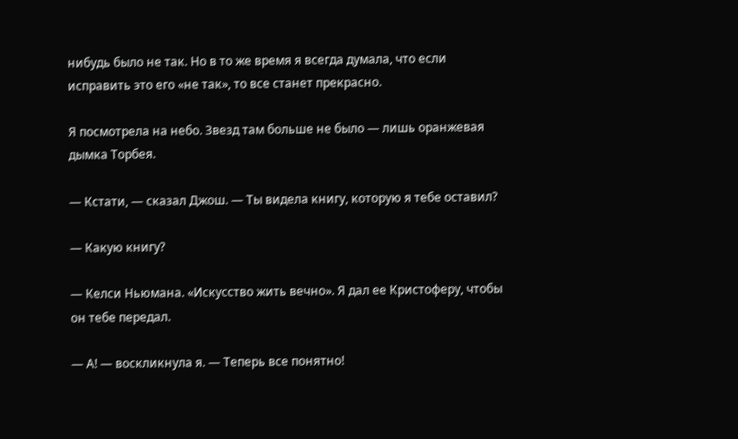нибудь было не так. Но в то же время я всегда думала, что если исправить это его «не так», то все станет прекрасно.

Я посмотрела на небо. Звезд там больше не было — лишь оранжевая дымка Торбея.

— Кстати, — сказал Джош. — Ты видела книгу, которую я тебе оставил?

— Какую книгу?

— Келси Ньюмана. «Искусство жить вечно». Я дал ее Кристоферу, чтобы он тебе передал.

— А! — воскликнула я. — Теперь все понятно!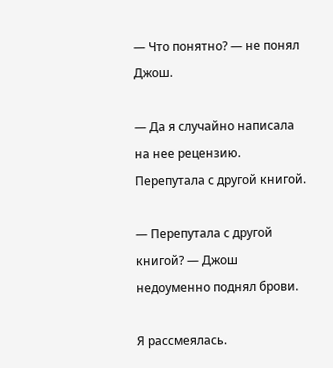— Что понятно? — не понял Джош.

— Да я случайно написала на нее рецензию. Перепутала с другой книгой.

— Перепутала с другой книгой? — Джош недоуменно поднял брови.

Я рассмеялась.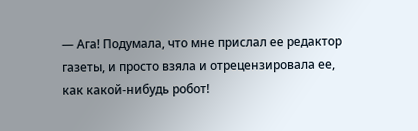— Ага! Подумала, что мне прислал ее редактор газеты, и просто взяла и отрецензировала ее, как какой-нибудь робот!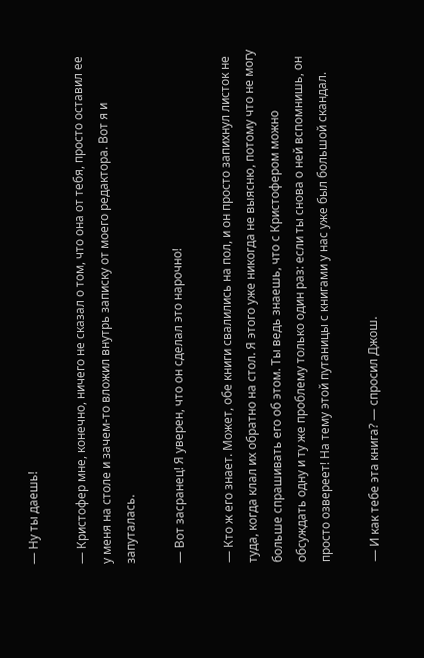— Ну ты даешь!

— Кристофер мне, конечно, ничего не сказал о том, что она от тебя, просто оставил ее у меня на столе и зачем-то вложил внутрь записку от моего редактора. Вот я и запуталась.

— Вот засранец! Я уверен, что он сделал это нарочно!

— Кто ж его знает. Может, обе книги свалились на пол, и он просто запихнул листок не туда, когда клал их обратно на стол. Я этого уже никогда не выясню, потому что не могу больше спрашивать его об этом. Ты ведь знаешь, что с Кристофером можно обсуждать одну и ту же проблему только один раз: если ты снова о ней вспомнишь, он просто озвереет! На тему этой путаницы с книгами у нас уже был большой скандал.

— И как тебе эта книга? — спросил Джош.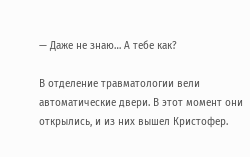— Даже не знаю… А тебе как?

В отделение травматологии вели автоматические двери. В этот момент они открылись, и из них вышел Кристофер.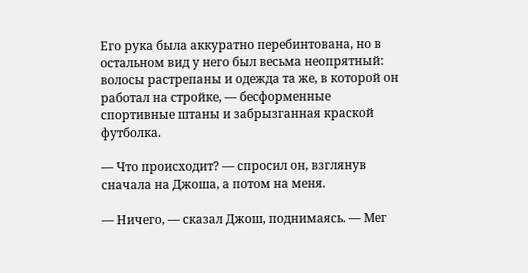Его рука была аккуратно перебинтована, но в остальном вид у него был весьма неопрятный: волосы растрепаны и одежда та же, в которой он работал на стройке, — бесформенные спортивные штаны и забрызганная краской футболка.

— Что происходит? — спросил он, взглянув сначала на Джоша, а потом на меня.

— Ничего, — сказал Джош, поднимаясь. — Мег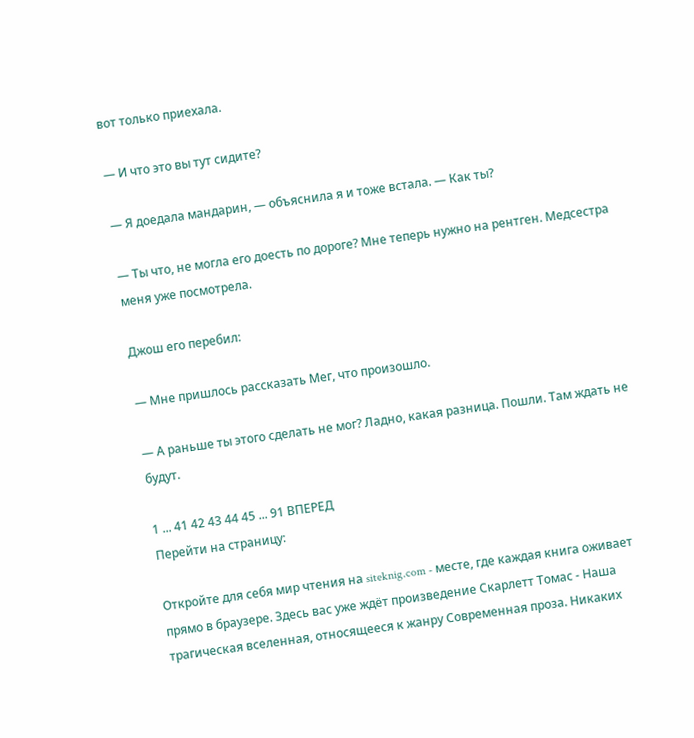вот только приехала.

— И что это вы тут сидите?

— Я доедала мандарин, — объяснила я и тоже встала. — Как ты?

— Ты что, не могла его доесть по дороге? Мне теперь нужно на рентген. Медсестра меня уже посмотрела.

Джош его перебил:

— Мне пришлось рассказать Мег, что произошло.

— А раньше ты этого сделать не мог? Ладно, какая разница. Пошли. Там ждать не будут.

1 ... 41 42 43 44 45 ... 91 ВПЕРЕД
Перейти на страницу:

Откройте для себя мир чтения на siteknig.com - месте, где каждая книга оживает прямо в браузере. Здесь вас уже ждёт произведение Скарлетт Томас - Наша трагическая вселенная, относящееся к жанру Современная проза. Никаких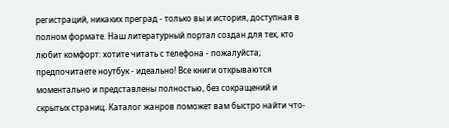регистраций, никаких преград - только вы и история, доступная в полном формате. Наш литературный портал создан для тех, кто любит комфорт: хотите читать с телефона - пожалуйста; предпочитаете ноутбук - идеально! Все книги открываются моментально и представлены полностью, без сокращений и скрытых страниц. Каталог жанров поможет вам быстро найти что-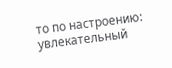то по настроению: увлекательный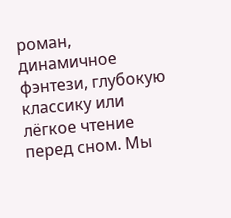роман, динамичное фэнтези, глубокую классику или лёгкое чтение перед сном. Мы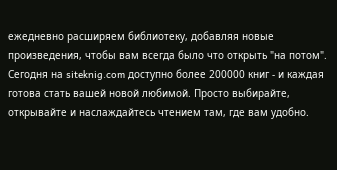ежедневно расширяем библиотеку, добавляя новые произведения, чтобы вам всегда было что открыть "на потом". Сегодня на siteknig.com доступно более 200000 книг - и каждая готова стать вашей новой любимой. Просто выбирайте, открывайте и наслаждайтесь чтением там, где вам удобно.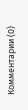Комментарии (0)